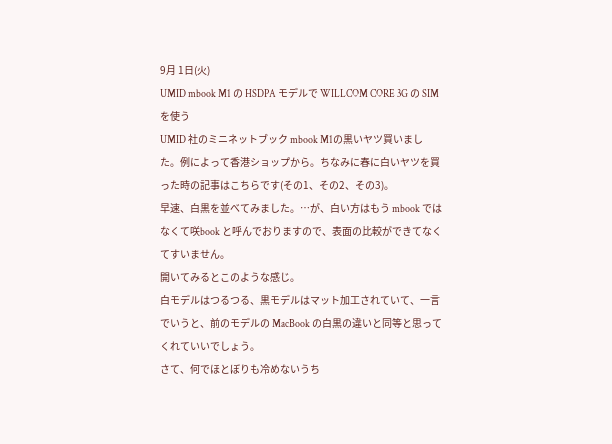9月 1日(火)
UMID mbook M1 の HSDPA モデルで WILLCOM CORE 3G の SIM を使う
UMID 社のミニネットブック mbook M1の黒いヤツ買いました。例によって香港ショップから。ちなみに春に白いヤツを買った時の記事はこちらです(その1、その2、その3)。
早速、白黒を並べてみました。…が、白い方はもう mbook ではなくて咲book と呼んでおりますので、表面の比較ができてなくてすいません。
開いてみるとこのような感じ。
白モデルはつるつる、黒モデルはマット加工されていて、一言でいうと、前のモデルの MacBook の白黒の違いと同等と思ってくれていいでしょう。
さて、何でほとぼりも冷めないうち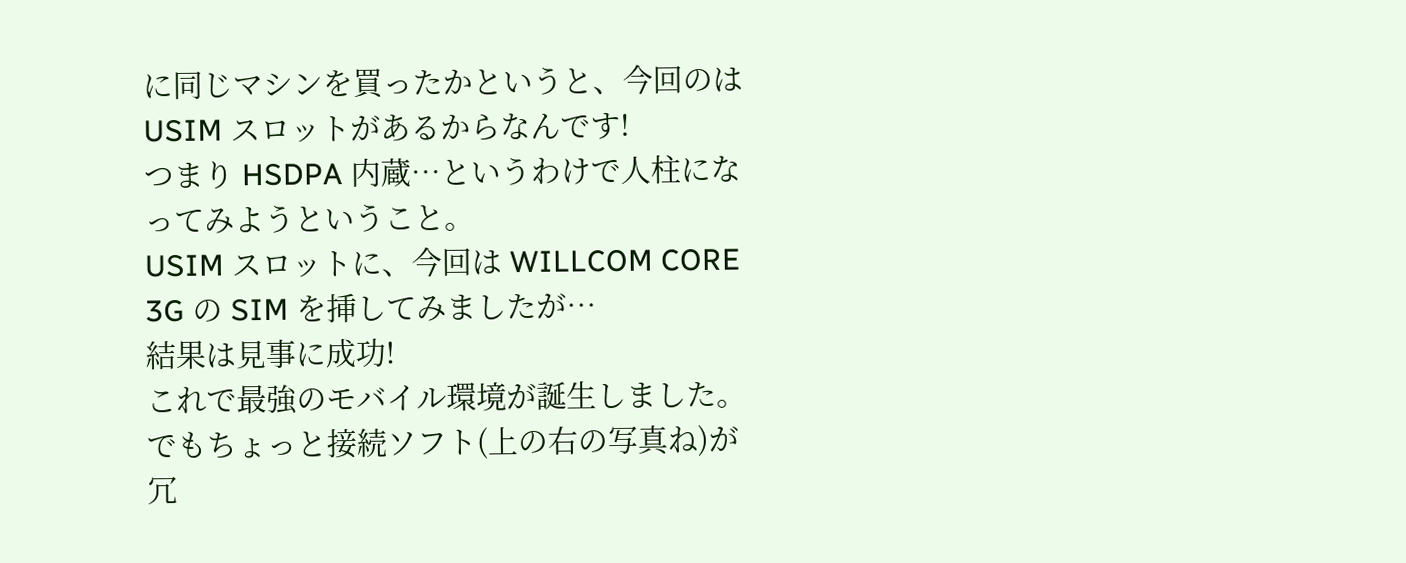に同じマシンを買ったかというと、今回のは USIM スロットがあるからなんです!
つまり HSDPA 内蔵…というわけで人柱になってみようということ。
USIM スロットに、今回は WILLCOM CORE 3G の SIM を挿してみましたが…
結果は見事に成功!
これで最強のモバイル環境が誕生しました。でもちょっと接続ソフト(上の右の写真ね)が冗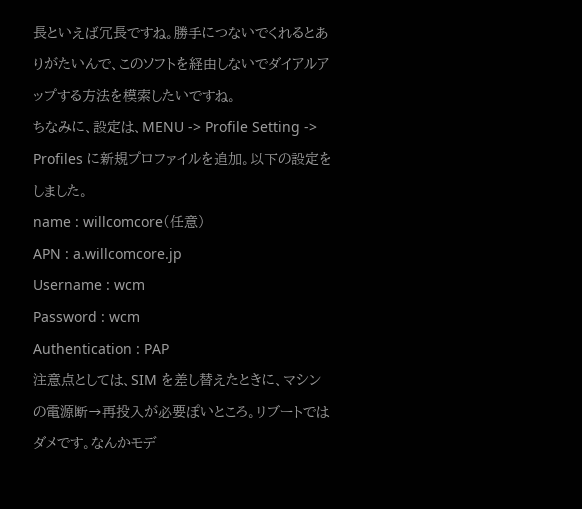長といえば冗長ですね。勝手につないでくれるとありがたいんで、このソフトを経由しないでダイアルアップする方法を模索したいですね。
ちなみに、設定は、MENU -> Profile Setting -> Profiles に新規プロファイルを追加。以下の設定をしました。
name : willcomcore(任意)
APN : a.willcomcore.jp
Username : wcm
Password : wcm
Authentication : PAP
注意点としては、SIM を差し替えたときに、マシンの電源断→再投入が必要ぽいところ。リブートではダメです。なんかモデ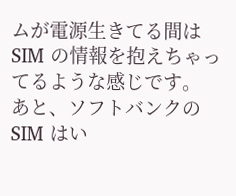ムが電源生きてる間は SIM の情報を抱えちゃってるような感じです。
あと、ソフトバンクの SIM はい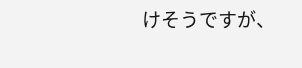けそうですが、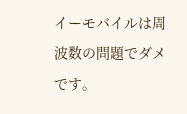イーモバイルは周波数の問題でダメです。